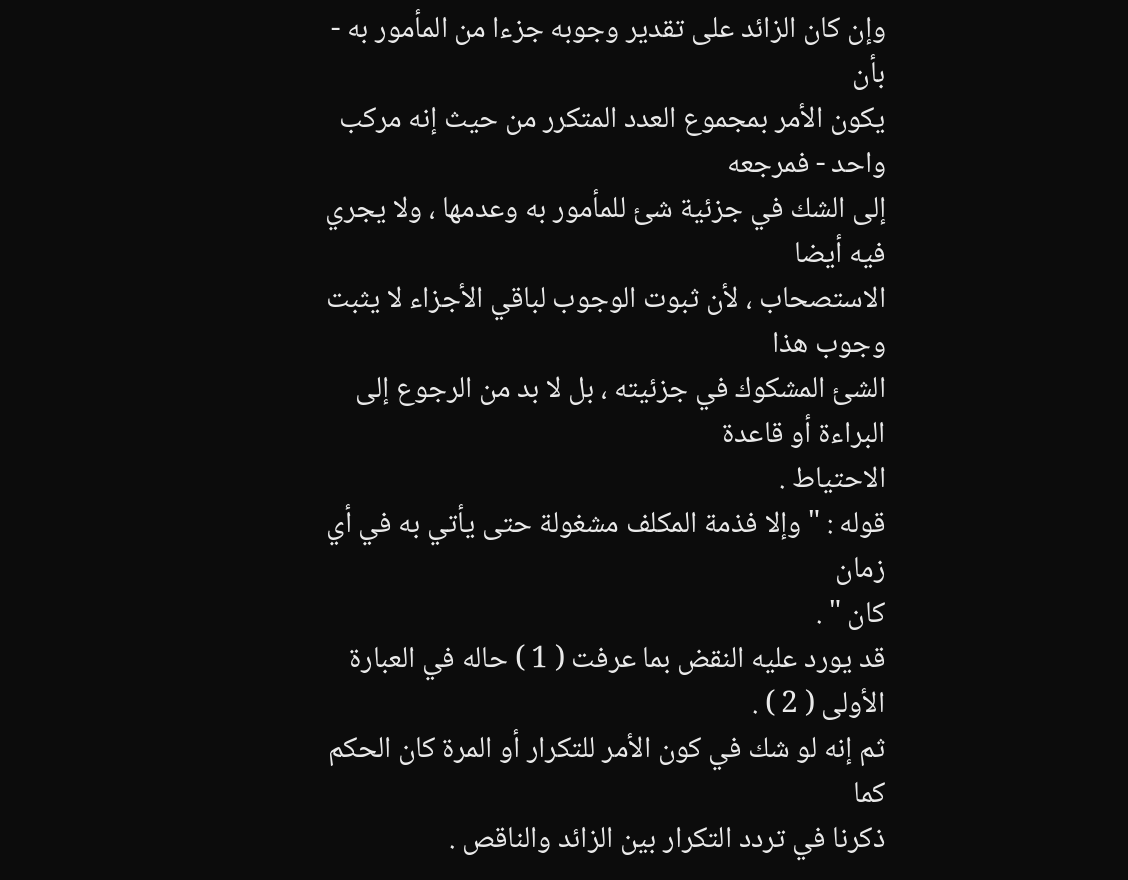وإن كان الزائد على تقدير وجوبه جزءا من المأمور به - بأن
يكون الأمر بمجموع العدد المتكرر من حيث إنه مركب واحد - فمرجعه
إلى الشك في جزئية شئ للمأمور به وعدمها ، ولا يجري فيه أيضا
الاستصحاب ، لأن ثبوت الوجوب لباقي الأجزاء لا يثبت وجوب هذا
الشئ المشكوك في جزئيته ، بل لا بد من الرجوع إلى البراءة أو قاعدة
الاحتياط .
قوله : " وإلا فذمة المكلف مشغولة حتى يأتي به في أي زمان
كان " .
قد يورد عليه النقض بما عرفت ( 1 ) حاله في العبارة الأولى ( 2 ) .
ثم إنه لو شك في كون الأمر للتكرار أو المرة كان الحكم كما
ذكرنا في تردد التكرار بين الزائد والناقص .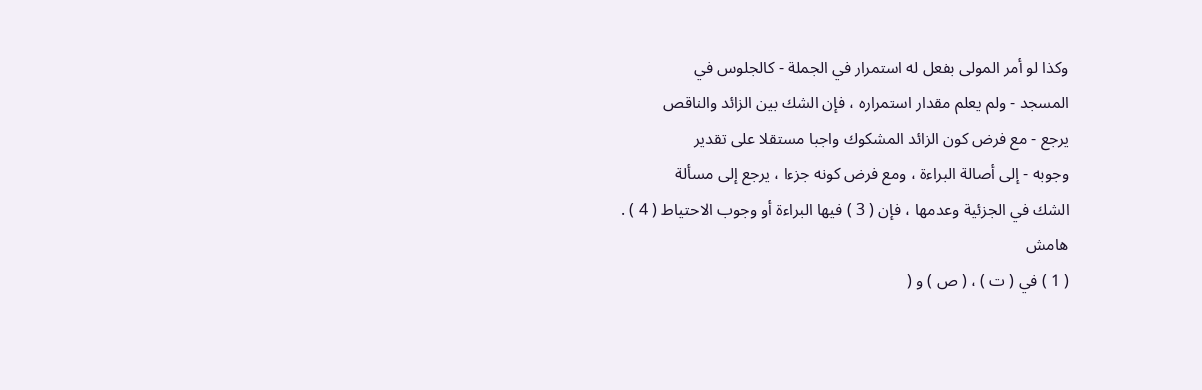وكذا لو أمر المولى بفعل له استمرار في الجملة - كالجلوس في
المسجد - ولم يعلم مقدار استمراره ، فإن الشك بين الزائد والناقص
يرجع - مع فرض كون الزائد المشكوك واجبا مستقلا على تقدير
وجوبه - إلى أصالة البراءة ، ومع فرض كونه جزءا ، يرجع إلى مسألة
الشك في الجزئية وعدمها ، فإن ( 3 ) فيها البراءة أو وجوب الاحتياط ( 4 ) .
هامش
( 1 ) في ( ت ) ، ( ص ) و (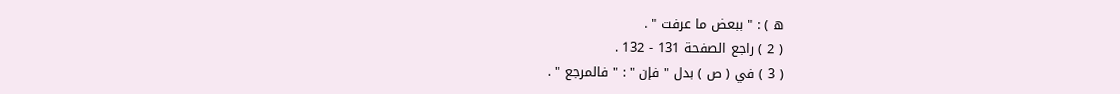ه ) : " ببعض ما عرفت " .
( 2 ) راجع الصفحة 131 - 132 .
( 3 ) في ( ص ) بدل " فإن " : " فالمرجع " .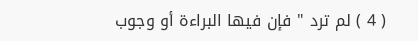( 4 ) لم ترد " فإن فيها البراءة أو وجوب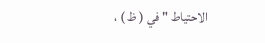الاحتياط " في ( ظ ) ،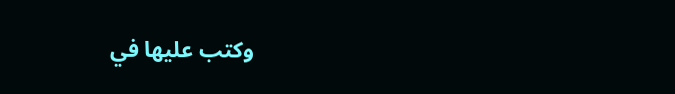وكتب عليها في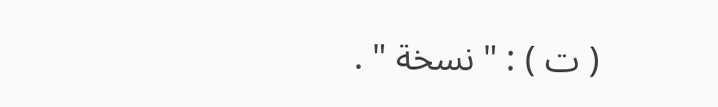( ت ) : " نسخة " .